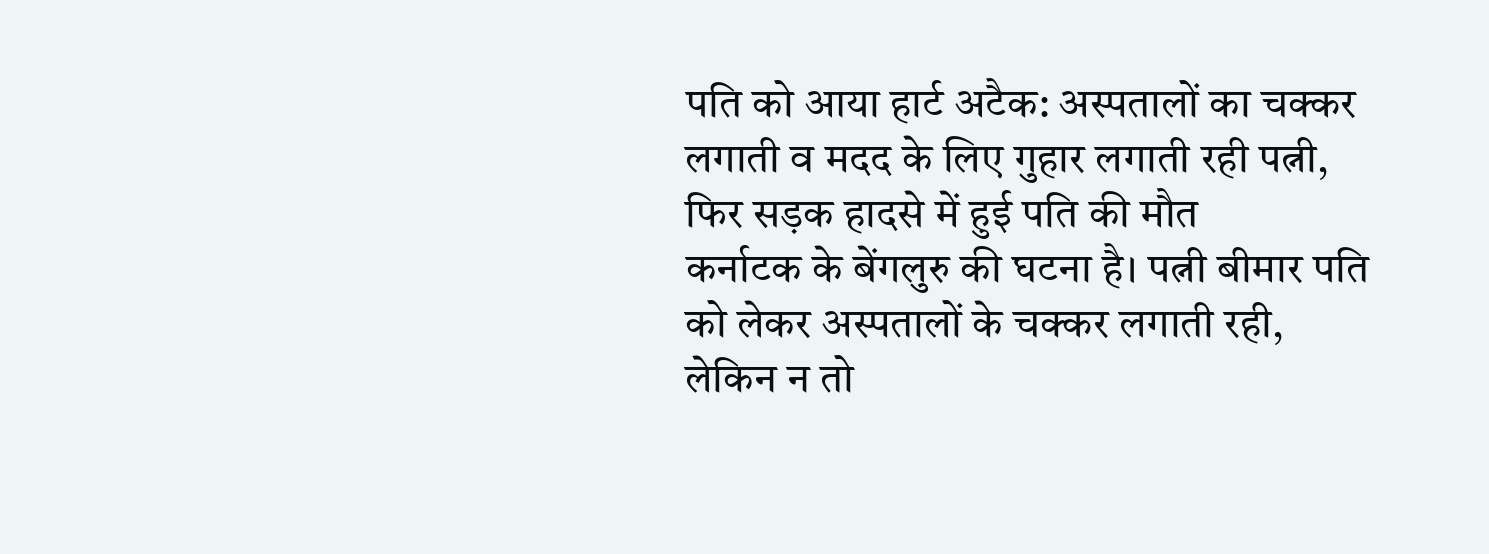पति को आया हार्ट अटैक: अस्पतालों का चक्कर लगाती व मदद के लिए गुहार लगाती रही पत्नी, फिर सड़क हादसे में हुई पति की मौत
कर्नाटक के बेंगलुरु की घटना है। पत्नी बीमार पति को लेकर अस्पतालों के चक्कर लगाती रही, लेकिन न तो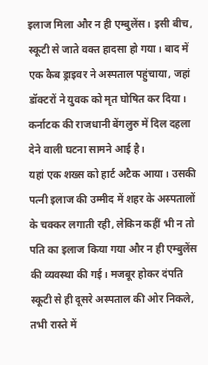इलाज मिला और न ही एम्बुलेंस। इसी बीच, स्कूटी से जाते वक्त हादसा हो गया। बाद में एक कैब ड्राइवर ने अस्पताल पहुंचाया, जहां डॉक्टरों ने युवक को मृत घोषित कर दिया। कर्नाटक की राजधानी बेंगलुरु में दिल दहला देने वाली घटना सामने आई है।
यहां एक शख्स को हार्ट अटैक आया। उसकी पत्नी इलाज की उम्मीद में शहर के अस्पतालों के चक्कर लगाती रही, लेकिन कहीं भी न तो पति का इलाज किया गया और न ही एम्बुलेंस की व्यवस्था की गई। मजबूर होकर दंपति स्कूटी से ही दूसरे अस्पताल की ओर निकले, तभी रास्ते में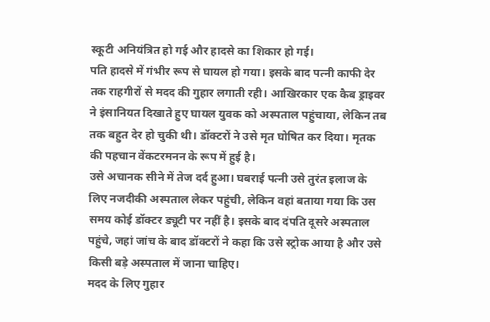स्कूटी अनियंत्रित हो गई और हादसे का शिकार हो गई।
पति हादसे में गंभीर रूप से घायल हो गया। इसके बाद पत्नी काफी देर तक राहगीरों से मदद की गुहार लगाती रही। आखिरकार एक कैब ड्राइवर ने इंसानियत दिखाते हुए घायल युवक को अस्पताल पहुंचाया, लेकिन तब तक बहुत देर हो चुकी थी। डॉक्टरों ने उसे मृत घोषित कर दिया। मृतक की पहचान वेंकटरमनन के रूप में हुई है।
उसे अचानक सीने में तेज दर्द हुआ। घबराई पत्नी उसे तुरंत इलाज के लिए नजदीकी अस्पताल लेकर पहुंची, लेकिन वहां बताया गया कि उस समय कोई डॉक्टर ड्यूटी पर नहीं है। इसके बाद दंपति दूसरे अस्पताल पहुंचे, जहां जांच के बाद डॉक्टरों ने कहा कि उसे स्ट्रोक आया है और उसे किसी बड़े अस्पताल में जाना चाहिए।
मदद के लिए गुहार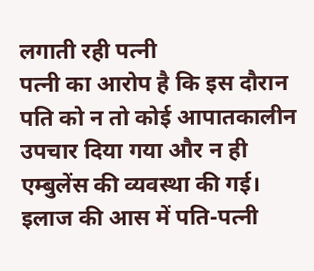लगाती रही पत्नी
पत्नी का आरोप है कि इस दौरान पति को न तो कोई आपातकालीन उपचार दिया गया और न ही एम्बुलेंस की व्यवस्था की गई। इलाज की आस में पति-पत्नी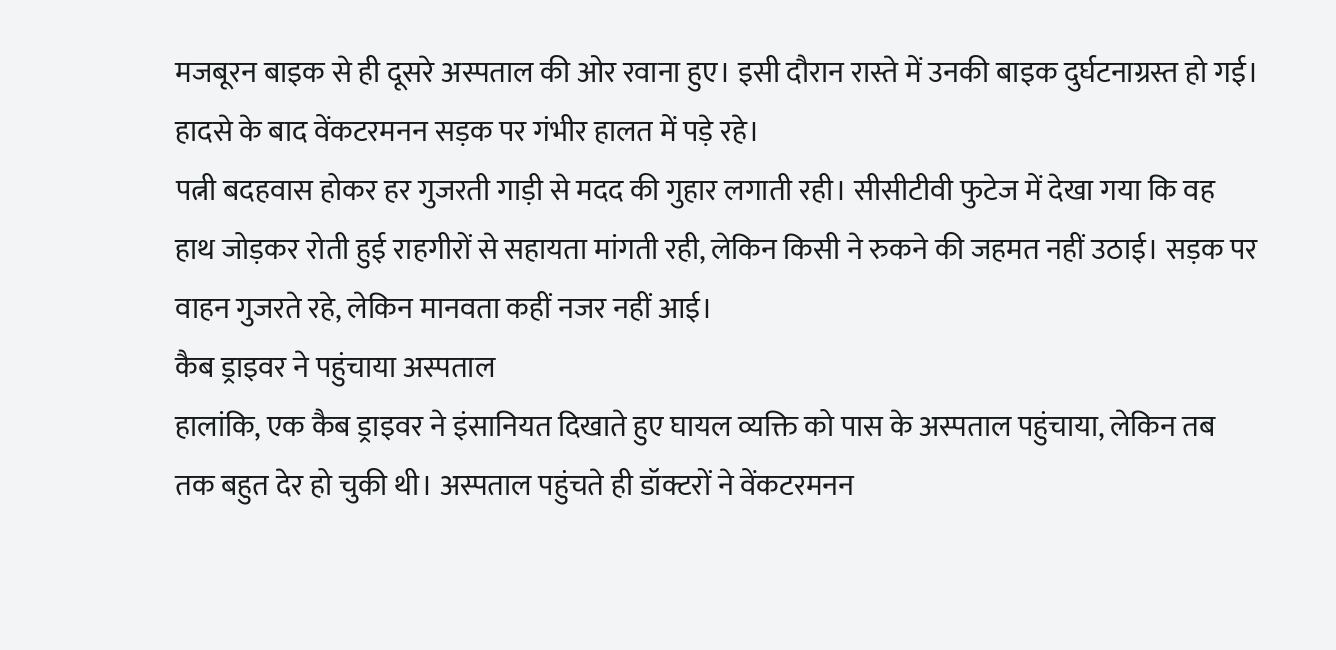मजबूरन बाइक से ही दूसरे अस्पताल की ओर रवाना हुए। इसी दौरान रास्ते में उनकी बाइक दुर्घटनाग्रस्त हो गई। हादसे के बाद वेंकटरमनन सड़क पर गंभीर हालत में पड़े रहे।
पत्नी बदहवास होकर हर गुजरती गाड़ी से मदद की गुहार लगाती रही। सीसीटीवी फुटेज में देखा गया कि वह हाथ जोड़कर रोती हुई राहगीरों से सहायता मांगती रही, लेकिन किसी ने रुकने की जहमत नहीं उठाई। सड़क पर वाहन गुजरते रहे, लेकिन मानवता कहीं नजर नहीं आई।
कैब ड्राइवर ने पहुंचाया अस्पताल
हालांकि, एक कैब ड्राइवर ने इंसानियत दिखाते हुए घायल व्यक्ति को पास के अस्पताल पहुंचाया, लेकिन तब तक बहुत देर हो चुकी थी। अस्पताल पहुंचते ही डॉक्टरों ने वेंकटरमनन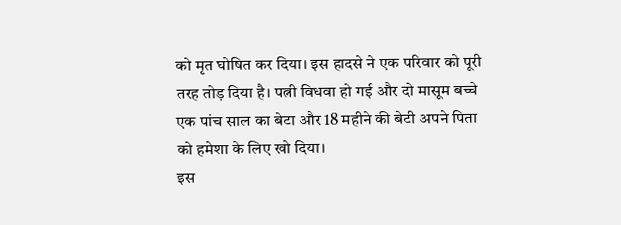को मृत घोषित कर दिया। इस हादसे ने एक परिवार को पूरी तरह तोड़ दिया है। पत्नी विधवा हो गई और दो मासूम बच्चे एक पांच साल का बेटा और 18 महीने की बेटी अपने पिता को हमेशा के लिए खो दिया।
इस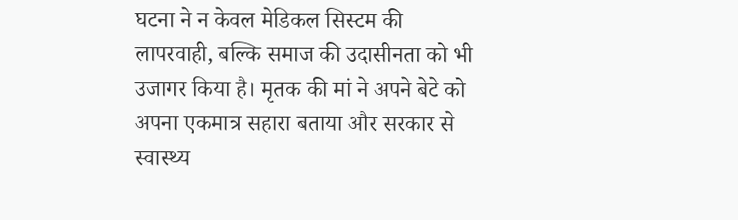घटना ने न केवल मेडिकल सिस्टम की लापरवाही, बल्कि समाज की उदासीनता को भी उजागर किया है। मृतक की मां ने अपने बेटे को अपना एकमात्र सहारा बताया और सरकार से स्वास्थ्य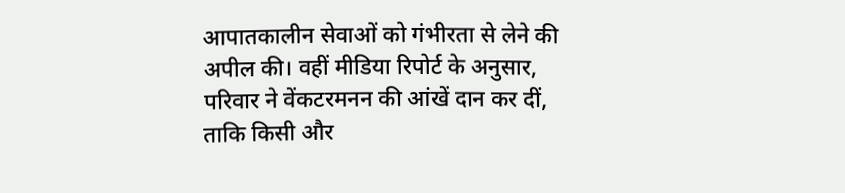आपातकालीन सेवाओं को गंभीरता से लेने की अपील की। वहीं मीडिया रिपोर्ट के अनुसार, परिवार ने वेंकटरमनन की आंखें दान कर दीं, ताकि किसी और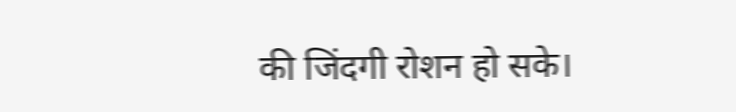की जिंदगी रोशन हो सके।